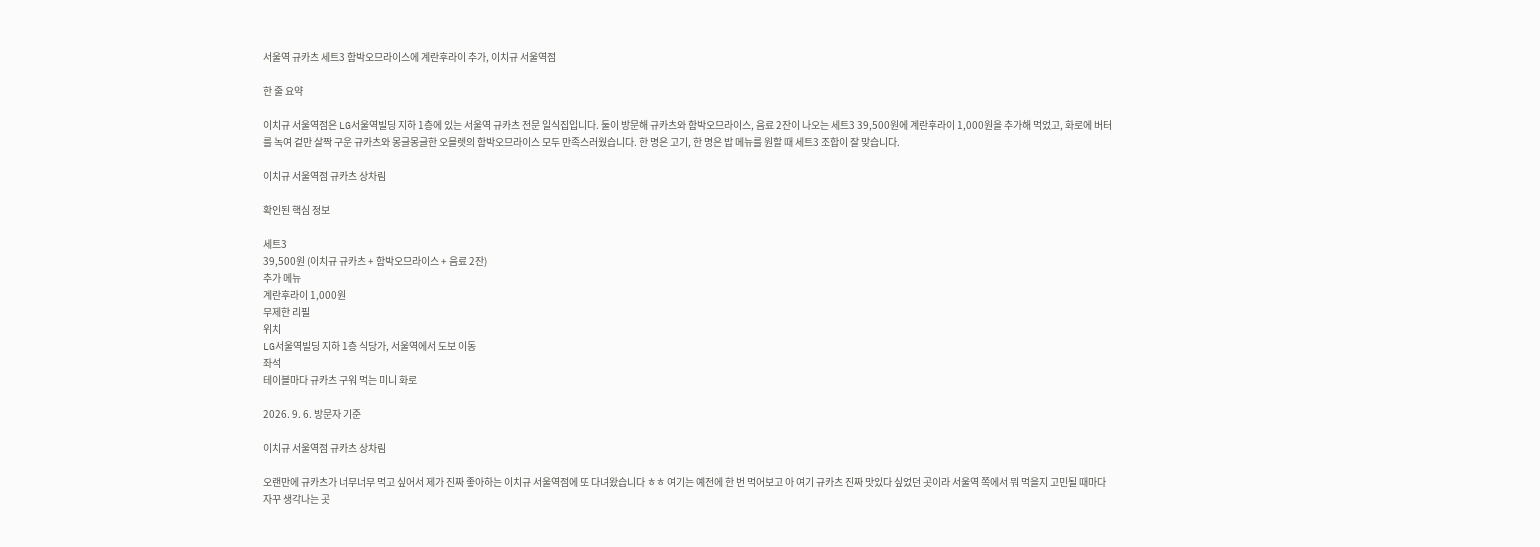서울역 규카츠 세트3 함박오므라이스에 계란후라이 추가, 이치규 서울역점

한 줄 요약

이치규 서울역점은 LG서울역빌딩 지하 1층에 있는 서울역 규카츠 전문 일식집입니다. 둘이 방문해 규카츠와 함박오므라이스, 음료 2잔이 나오는 세트3 39,500원에 계란후라이 1,000원을 추가해 먹었고, 화로에 버터를 녹여 겉만 살짝 구운 규카츠와 몽글몽글한 오믈렛의 함박오므라이스 모두 만족스러웠습니다. 한 명은 고기, 한 명은 밥 메뉴를 원할 때 세트3 조합이 잘 맞습니다.

이치규 서울역점 규카츠 상차림

확인된 핵심 정보

세트3
39,500원 (이치규 규카츠 + 함박오므라이스 + 음료 2잔)
추가 메뉴
계란후라이 1,000원
무제한 리필
위치
LG서울역빌딩 지하 1층 식당가, 서울역에서 도보 이동
좌석
테이블마다 규카츠 구워 먹는 미니 화로

2026. 9. 6. 방문자 기준

이치규 서울역점 규카츠 상차림

오랜만에 규카츠가 너무너무 먹고 싶어서 제가 진짜 좋아하는 이치규 서울역점에 또 다녀왔습니다 ㅎㅎ 여기는 예전에 한 번 먹어보고 아 여기 규카츠 진짜 맛있다 싶었던 곳이라 서울역 쪽에서 뭐 먹을지 고민될 때마다 자꾸 생각나는 곳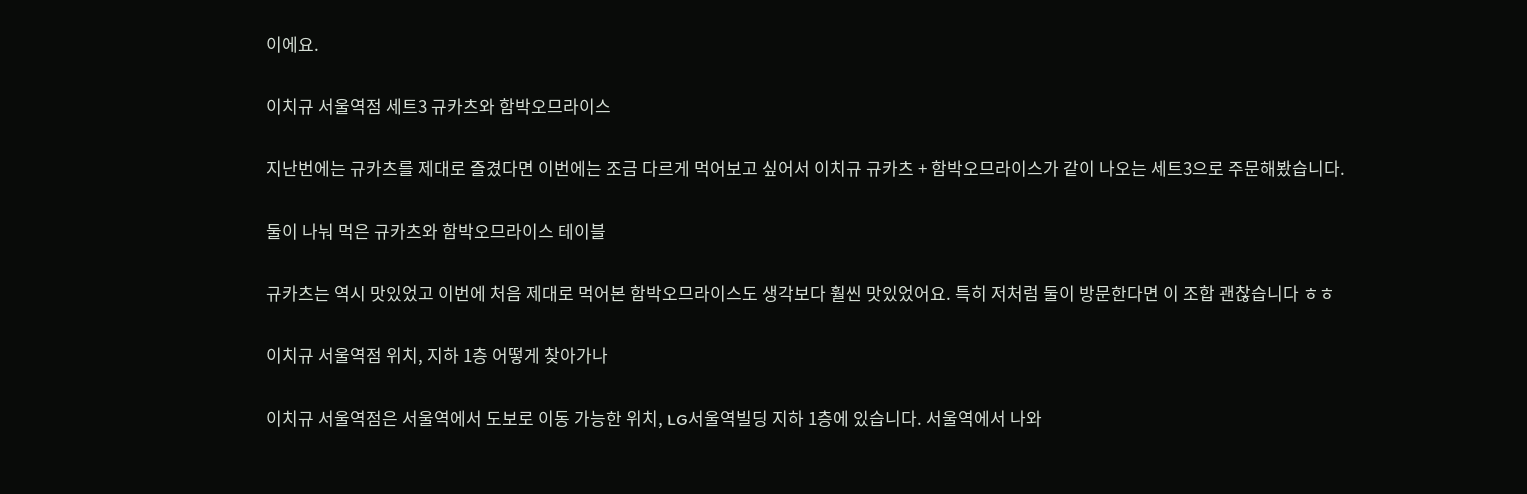이에요.

이치규 서울역점 세트3 규카츠와 함박오므라이스

지난번에는 규카츠를 제대로 즐겼다면 이번에는 조금 다르게 먹어보고 싶어서 이치규 규카츠 + 함박오므라이스가 같이 나오는 세트3으로 주문해봤습니다.

둘이 나눠 먹은 규카츠와 함박오므라이스 테이블

규카츠는 역시 맛있었고 이번에 처음 제대로 먹어본 함박오므라이스도 생각보다 훨씬 맛있었어요. 특히 저처럼 둘이 방문한다면 이 조합 괜찮습니다 ㅎㅎ

이치규 서울역점 위치, 지하 1층 어떻게 찾아가나

이치규 서울역점은 서울역에서 도보로 이동 가능한 위치, LG서울역빌딩 지하 1층에 있습니다. 서울역에서 나와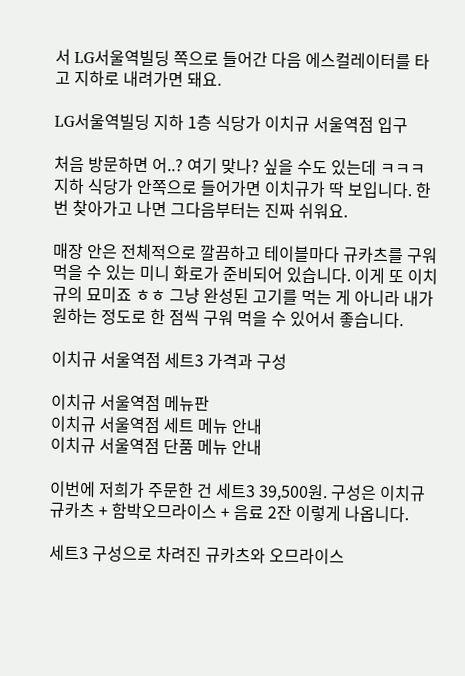서 LG서울역빌딩 쪽으로 들어간 다음 에스컬레이터를 타고 지하로 내려가면 돼요.

LG서울역빌딩 지하 1층 식당가 이치규 서울역점 입구

처음 방문하면 어..? 여기 맞나? 싶을 수도 있는데 ㅋㅋㅋ 지하 식당가 안쪽으로 들어가면 이치규가 딱 보입니다. 한 번 찾아가고 나면 그다음부터는 진짜 쉬워요.

매장 안은 전체적으로 깔끔하고 테이블마다 규카츠를 구워 먹을 수 있는 미니 화로가 준비되어 있습니다. 이게 또 이치규의 묘미죠 ㅎㅎ 그냥 완성된 고기를 먹는 게 아니라 내가 원하는 정도로 한 점씩 구워 먹을 수 있어서 좋습니다.

이치규 서울역점 세트3 가격과 구성

이치규 서울역점 메뉴판
이치규 서울역점 세트 메뉴 안내
이치규 서울역점 단품 메뉴 안내

이번에 저희가 주문한 건 세트3 39,500원. 구성은 이치규 규카츠 + 함박오므라이스 + 음료 2잔 이렇게 나옵니다.

세트3 구성으로 차려진 규카츠와 오므라이스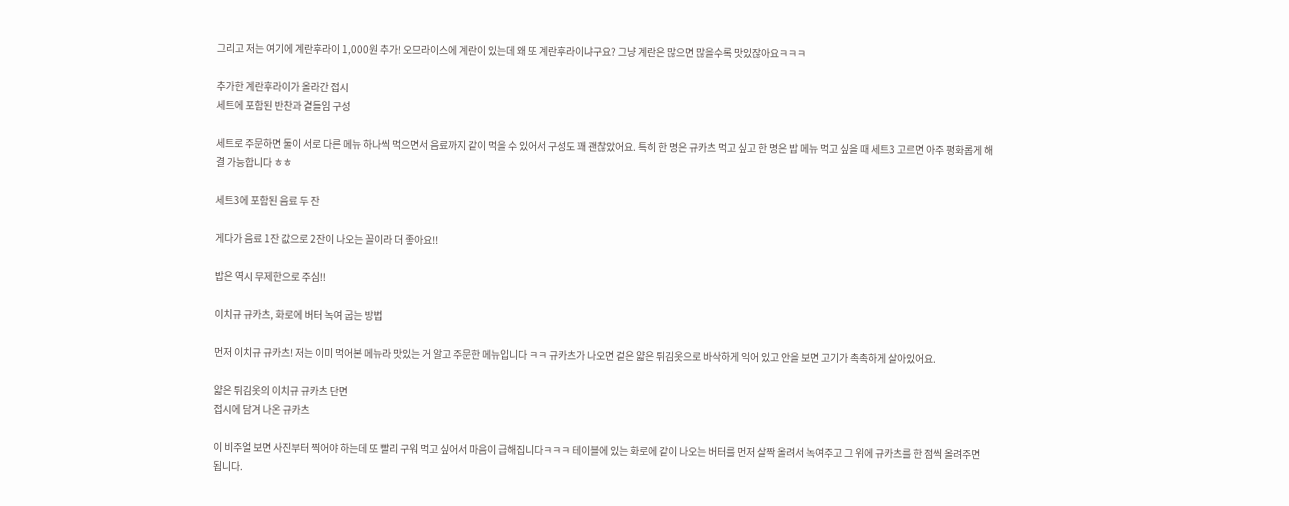그리고 저는 여기에 계란후라이 1,000원 추가! 오므라이스에 계란이 있는데 왜 또 계란후라이냐구요? 그냥 계란은 많으면 많을수록 맛있잖아요ㅋㅋㅋ

추가한 계란후라이가 올라간 접시
세트에 포함된 반찬과 곁들임 구성

세트로 주문하면 둘이 서로 다른 메뉴 하나씩 먹으면서 음료까지 같이 먹을 수 있어서 구성도 꽤 괜찮았어요. 특히 한 명은 규카츠 먹고 싶고 한 명은 밥 메뉴 먹고 싶을 때 세트3 고르면 아주 평화롭게 해결 가능합니다 ㅎㅎ

세트3에 포함된 음료 두 잔

게다가 음료 1잔 값으로 2잔이 나오는 꼴이라 더 좋아요!!

밥은 역시 무제한으로 주심!!

이치규 규카츠, 화로에 버터 녹여 굽는 방법

먼저 이치규 규카츠! 저는 이미 먹어본 메뉴라 맛있는 거 알고 주문한 메뉴입니다 ㅋㅋ 규카츠가 나오면 겉은 얇은 튀김옷으로 바삭하게 익어 있고 안을 보면 고기가 촉촉하게 살아있어요.

얇은 튀김옷의 이치규 규카츠 단면
접시에 담겨 나온 규카츠

이 비주얼 보면 사진부터 찍어야 하는데 또 빨리 구워 먹고 싶어서 마음이 급해집니다ㅋㅋㅋ 테이블에 있는 화로에 같이 나오는 버터를 먼저 살짝 올려서 녹여주고 그 위에 규카츠를 한 점씩 올려주면 됩니다.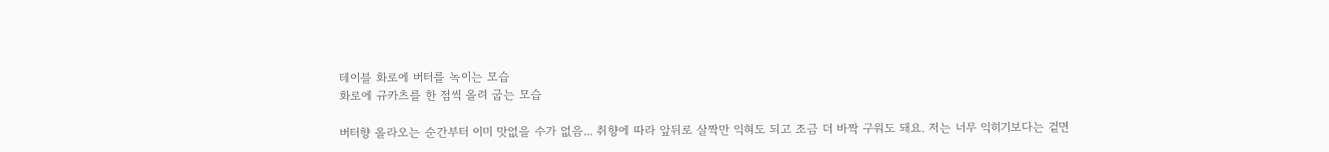테이블 화로에 버터를 녹이는 모습
화로에 규카츠를 한 점씩 올려 굽는 모습

버터향 올라오는 순간부터 이미 맛없을 수가 없음... 취향에 따라 앞뒤로 살짝만 익혀도 되고 조금 더 바짝 구워도 돼요. 저는 너무 익히기보다는 겉면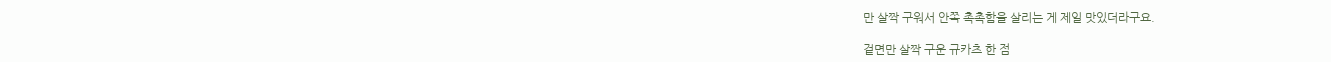만 살짝 구워서 안쪽 촉촉함을 살리는 게 제일 맛있더라구요.

겉면만 살짝 구운 규카츠 한 점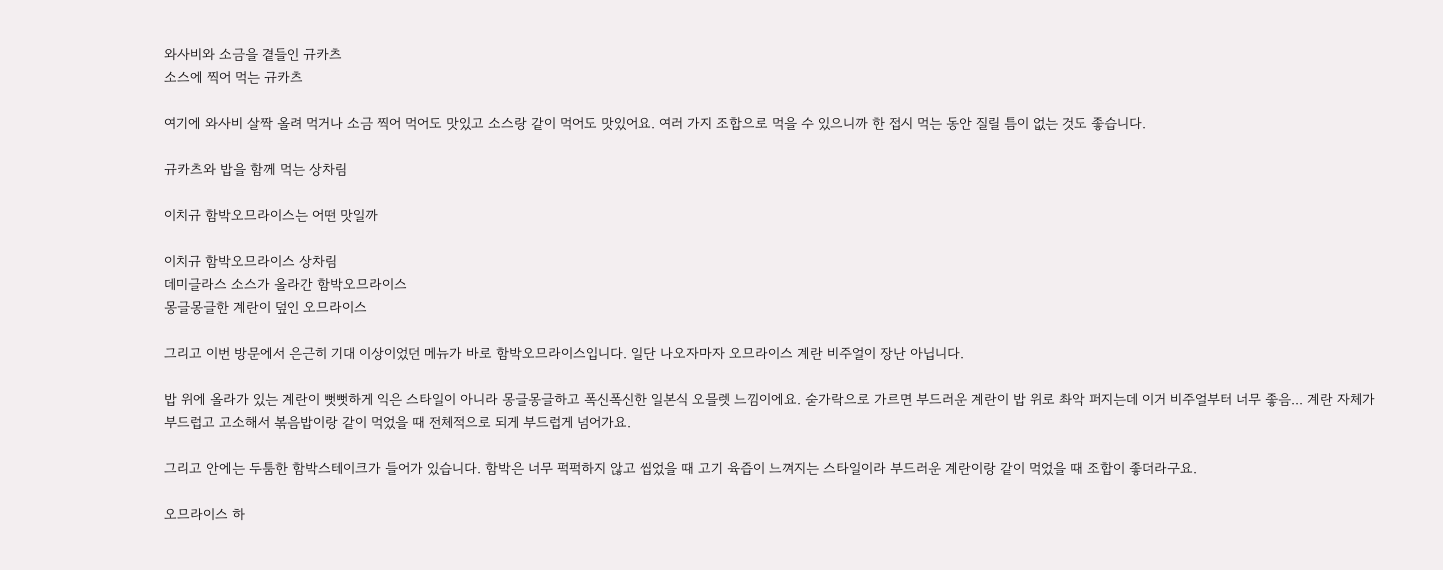와사비와 소금을 곁들인 규카츠
소스에 찍어 먹는 규카츠

여기에 와사비 살짝 올려 먹거나 소금 찍어 먹어도 맛있고 소스랑 같이 먹어도 맛있어요. 여러 가지 조합으로 먹을 수 있으니까 한 접시 먹는 동안 질릴 틈이 없는 것도 좋습니다.

규카츠와 밥을 함께 먹는 상차림

이치규 함박오므라이스는 어떤 맛일까

이치규 함박오므라이스 상차림
데미글라스 소스가 올라간 함박오므라이스
몽글몽글한 계란이 덮인 오므라이스

그리고 이번 방문에서 은근히 기대 이상이었던 메뉴가 바로 함박오므라이스입니다. 일단 나오자마자 오므라이스 계란 비주얼이 장난 아닙니다.

밥 위에 올라가 있는 계란이 뻣뻣하게 익은 스타일이 아니라 몽글몽글하고 폭신폭신한 일본식 오믈렛 느낌이에요. 숟가락으로 가르면 부드러운 계란이 밥 위로 촤악 퍼지는데 이거 비주얼부터 너무 좋음... 계란 자체가 부드럽고 고소해서 볶음밥이랑 같이 먹었을 때 전체적으로 되게 부드럽게 넘어가요.

그리고 안에는 두툼한 함박스테이크가 들어가 있습니다. 함박은 너무 퍽퍽하지 않고 씹었을 때 고기 육즙이 느껴지는 스타일이라 부드러운 계란이랑 같이 먹었을 때 조합이 좋더라구요.

오므라이스 하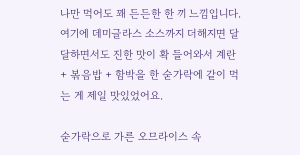나만 먹어도 꽤 든든한 한 끼 느낌입니다. 여기에 데미글라스 소스까지 더해지면 달달하면서도 진한 맛이 확 들어와서 계란 + 볶음밥 + 함박을 한 숟가락에 같이 먹는 게 제일 맛있었어요.

숟가락으로 가른 오므라이스 속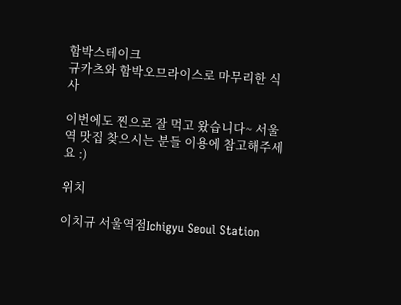함박스테이크
규카츠와 함박오므라이스로 마무리한 식사

이번에도 찐으로 잘 먹고 왔습니다~ 서울역 맛집 찾으시는 분들 이용에 참고해주세요 :)

위치

이치규 서울역점Ichigyu Seoul Station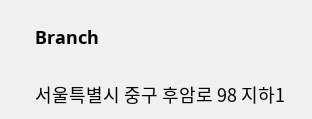Branch

서울특별시 중구 후암로 98 지하1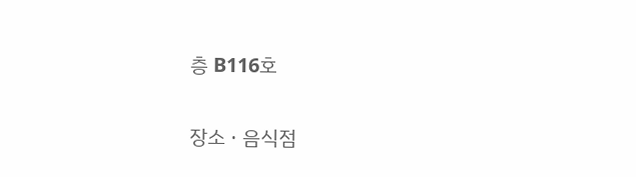층 B116호

장소 · 음식점